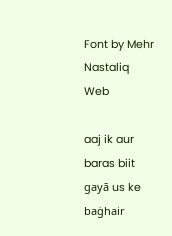Font by Mehr Nastaliq Web

aaj ik aur baras biit gayā us ke baġhair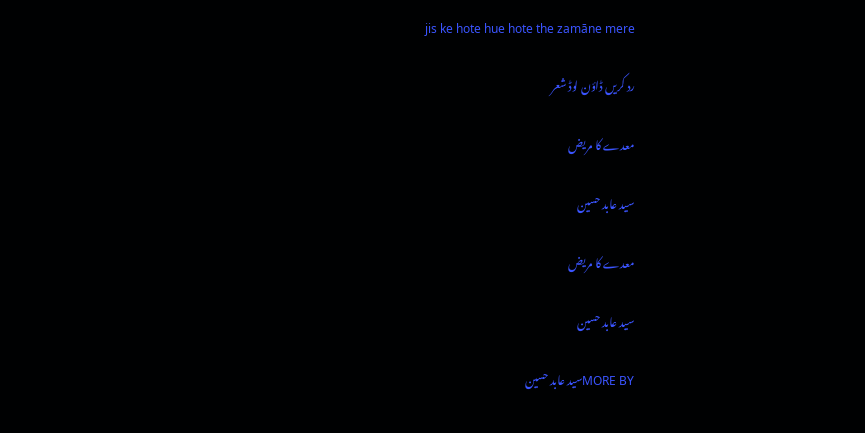jis ke hote hue hote the zamāne mere

رد کریں ڈاؤن لوڈ شعر

معدے کا مریض

سید عابد حسین

معدے کا مریض

سید عابد حسین

MORE BYسید عابد حسین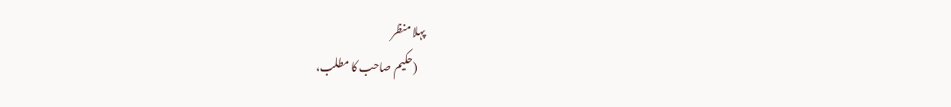پہلا منظر
    (حکیم صاحب کا مطلب،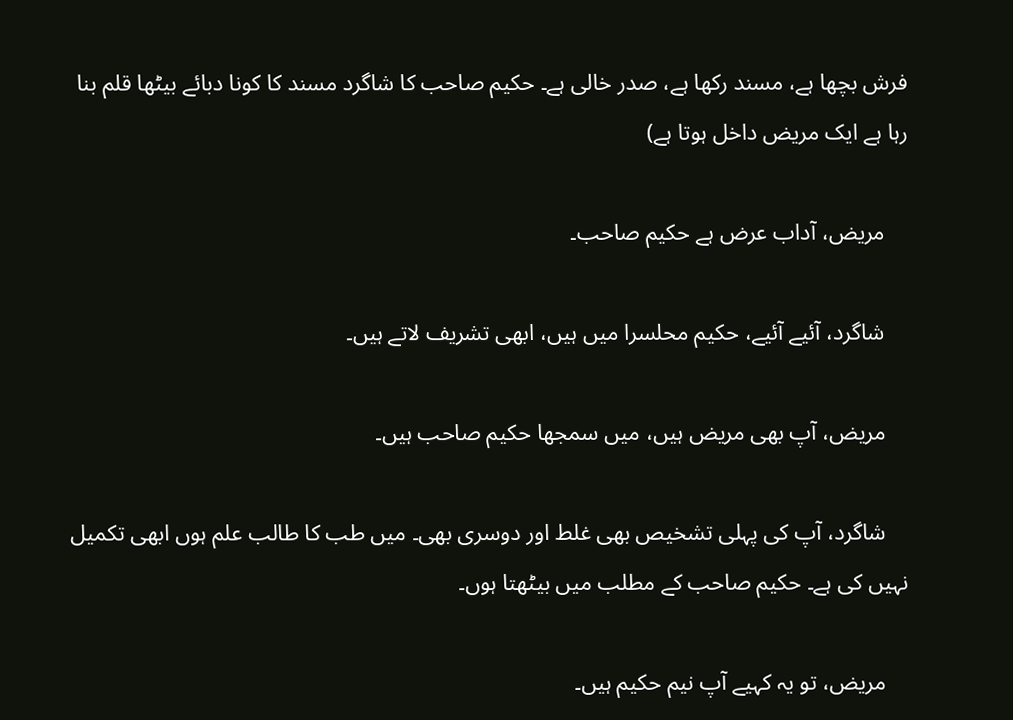فرش بچھا ہے، مسند رکھا ہے، صدر خالی ہے۔ حکیم صاحب کا شاگرد مسند کا کونا دبائے بیٹھا قلم بنا رہا ہے ایک مریض داخل ہوتا ہے)

    مریض، آداب عرض ہے حکیم صاحب۔

    شاگرد، آئیے آئیے، حکیم محلسرا میں ہیں، ابھی تشریف لاتے ہیں۔

    مریض، آپ بھی مریض ہیں، میں سمجھا حکیم صاحب ہیں۔

    شاگرد، آپ کی پہلی تشخیص بھی غلط اور دوسری بھی۔ میں طب کا طالب علم ہوں ابھی تکمیل نہیں کی ہے۔ حکیم صاحب کے مطلب میں بیٹھتا ہوں۔

    مریض، تو یہ کہیے آپ نیم حکیم ہیں۔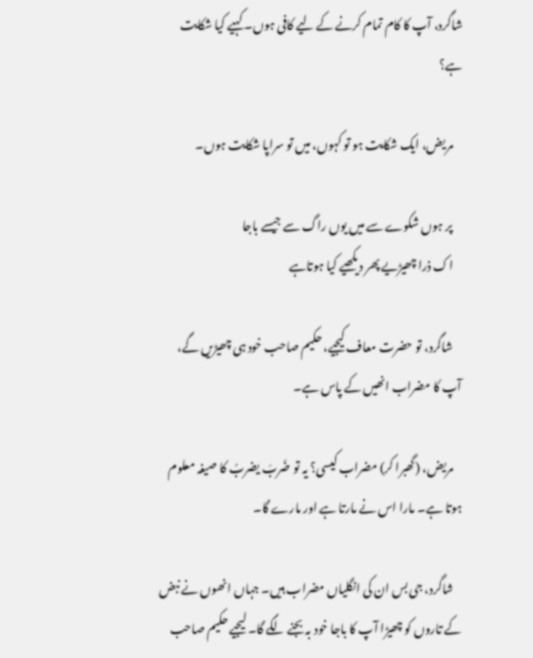شاگرد، آپ کا کام تمام کرنے کے لیے کافی ہوں۔ کہیے کیا شکایت ہے؟

    مریض، ایک شکایت ہو تو کہوں، میں تو سراپا شکایت ہوں۔

    پر ہوں شکوے سے میں یوں راگ سے جیسے باجا
    اک ذرا چھیڑیے پھر دیکھیے کیا ہوتاہے

    شاگرد، تو حضرت معاف کیجیے، حکیم صاحب خود ہی چھیڑیں گے، آپ کا مضراب انھیں کے پاس ہے۔

    مریض، (گھبرا کر) مضراب کیسی؟ یہ تو ضَربَ یضربُ کا صیغہ معلوم ہوتا ہے۔ مارا اس نے مارتا ہے اور مارے گا۔

    شاگرد، جی بس ان کی انگلیاں مضراب ہیں۔ جہاں انھوں نے نبض کے تاروں کو چھیڑا آپ کا باجا خود بہ بجنے لگے گا۔ لیجیے حکیم صاحب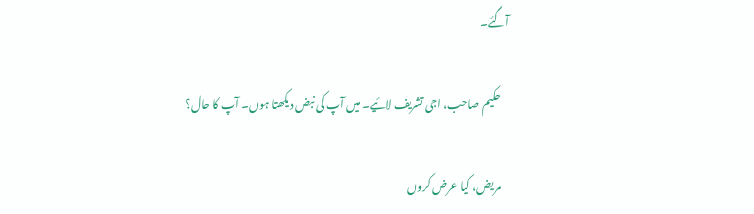آگئے۔

    حکیم صاحب، اجی تشریف لائیے۔ میں آپ کی نبض دیکھتا ہوں۔ آپ کا حال؟

    مریض، کیا عرض کروں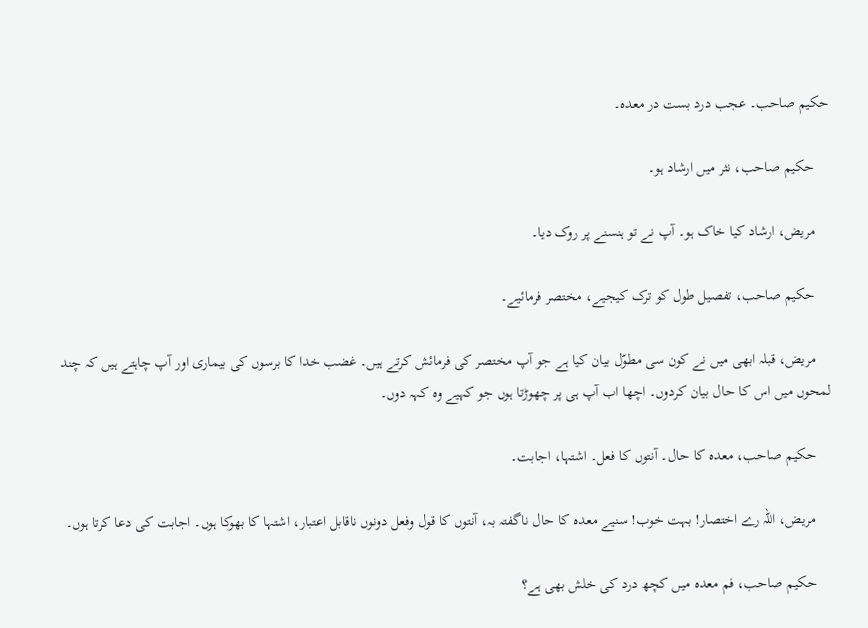حکیم صاحب۔ عجب درد بست در معدہ۔

    حکیم صاحب، نثر میں ارشاد ہو۔

    مریض، ارشاد کیا خاک ہو۔ آپ نے تو ہنسنے پر روک دیا۔

    حکیم صاحب، تفصیل طول کو ترک کیجیے، مختصر فرمائیے۔

    مریض، قبلہ ابھی میں نے کون سی مطوّل بیان کیا ہے جو آپ مختصر کی فرمائش کرتے ہیں۔ غضب خدا کا برسوں کی بیماری اور آپ چاہتے ہیں کہ چند لمحوں میں اس کا حال بیان کردوں۔ اچھا اب آپ ہی پر چھوڑتا ہوں جو کہیے وہ کہہ دوں۔

    حکیم صاحب، معدہ کا حال۔ آنتوں کا فعل۔ اشتہا، اجابت۔

    مریض، اللہ رے اختصار! بہت خوب! سنیے معدہ کا حال ناگفتہ بہ، آنتوں کا قول وفعل دونوں ناقابل اعتبار، اشتہا کا بھوکا ہوں۔ اجابت کی دعا کرتا ہوں۔

    حکیم صاحب، فم معدہ میں کچھ درد کی خلش بھی ہے؟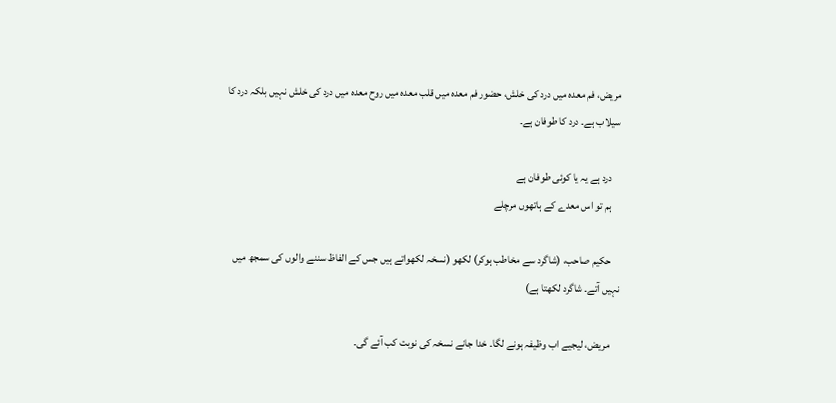مریض، فم معدہ میں درد کی خلش، حضور فم معدہ میں قلب معدہ میں روح معدہ میں درد کی خلش نہیں بلکہ درد کا سیلاب ہے۔ درد کا طوفان ہے۔

    درد ہے یہ یا کوئی طوفان ہے
    ہم تو اس معدے کے ہاتھوں مرچلے

    حکیم صاحب، (شاگرد سے مخاطب ہوکر) لکھو (نسخہ لکھواتے ہیں جس کے الفاظ سننے والوں کی سمجھ میں نہیں آتے۔ شاگرد لکھتا ہے)

    مریض، لیجیے اب وظیفہ ہونے لگا۔ خدا جانے نسخہ کی نوبت کب آئے گی۔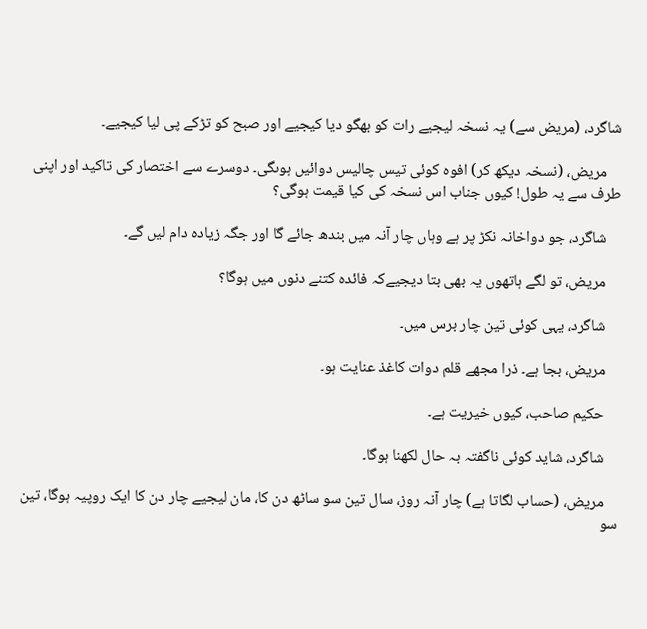شاگرد، (مریض سے) یہ نسخہ لیجیے رات کو بھگو دیا کیجیے اور صبح کو تڑکے پی لیا کیجیے۔

    مریض، (نسخہ دیکھ کر) افوہ کوئی تیس چالیس دوائیں ہوںگی۔ دوسرے سے اختصار کی تاکید اور اپنی طرف سے یہ طول! کیوں جناب اس نسخہ کی کیا قیمت ہوگی؟

    شاگرد، جو دواخانہ نکڑ پر ہے وہاں چار آنہ میں بندھ جائے گا اور جگہ زیادہ دام لیں گے۔

    مریض، تو لگے ہاتھوں یہ بھی بتا دیجیےکہ فائدہ کتنے دنوں میں ہوگا؟

    شاگرد، یہی کوئی تین چار برس میں۔

    مریض، بجا ہے۔ ذرا مجھے قلم دوات کاغذ عنایت ہو۔

    حکیم صاحب، کیوں خیریت ہے۔

    شاگرد، شاید کوئی ناگفتہ بہ حال لکھنا ہوگا۔

    مریض، (حساب لگاتا ہے) چار آنہ روز، سال تین سو ساٹھ دن کا، مان لیجیے چار دن کا ایک روپیہ ہوگا، تین سو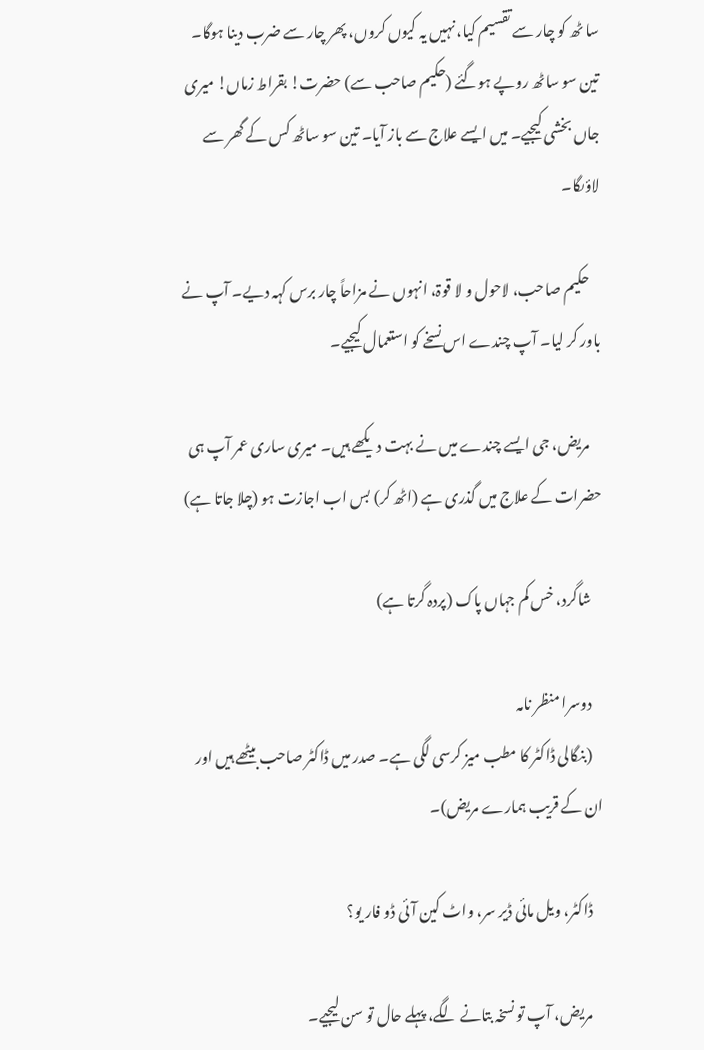سا ٹھ کو چار سے تقسیم کیا، نہیں یہ کیوں کروں، پھر چار سے ضرب دینا ہوگا۔ تین سو ساٹھ روپے ہوگئے (حکیم صاحب سے) حضرت! بقراط زماں! میری جاں بخشی کیجیے۔ میں ایسے علاج سے باز آیا۔ تین سو ساٹھ کس کے گھر سے لاؤںگا۔

    حکیم صاحب، لاحول و لا قوۃ، انہوں نے مزاحاً چار برس کہہ دیے۔ آپ نے باور کر لیا۔ آپ چندے اس نسخے کو استعمال کیجیے۔

    مریض، جی ایسے چندے میں نے بہت دیکھے ہیں۔ میری ساری عمر آپ ہی حضرات کے علاج میں گذری ہے (اٹھ کر) بس اب اجازت ہو (چلا جاتا ہے)

    شاگرد، خس کم جہاں پاک (پردہ گرتا ہے)

    دوسرا منظر نامہ
    (بنگالی ڈاکٹر کا مطب میز کرسی لگی ہے۔ صدر میں ڈاکٹر صاحب بیٹھے ہیں اور ان کے قریب ہمارے مریض)۔

    ڈاکٹر، ویل مائی ڈیر سر، واٹ کین آئی ڈو فار یو؟

    مریض، آپ تو نسخہ بتانے لگے، پہلے حال تو سن لیجیے۔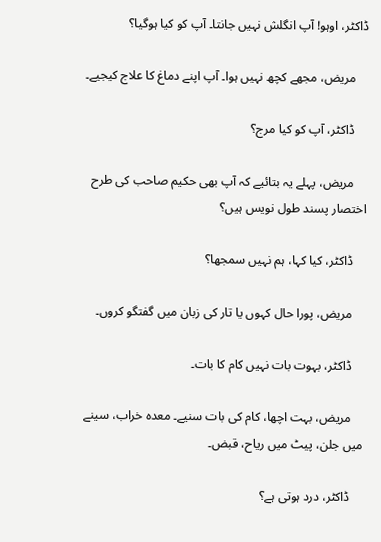ڈاکٹر، اوہو! آپ انگلش نہیں جانتا۔ آپ کو کیا ہوگیا؟

    مریض، مجھے کچھ نہیں ہوا۔ آپ اپنے دماغ کا علاج کیجیے۔

    ڈاکٹر، آپ کو کیا مرج؟

    مریض، پہلے یہ بتائیے کہ آپ بھی حکیم صاحب کی طرح اختصار پسند طول نویس ہیں؟

    ڈاکٹر، کیا کہا، ہم نہیں سمجھا؟

    مریض، پورا حال کہوں یا تار کی زبان میں گفتگو کروں۔

    ڈاکٹر، بہوت بات نہیں کام کا بات۔

    مریض، بہت اچھا، کام کی بات سنیے۔ معدہ خراب، سینے میں جلن، پیٹ میں ریاح، قبض۔

    ڈاکٹر، درد ہوتی ہے؟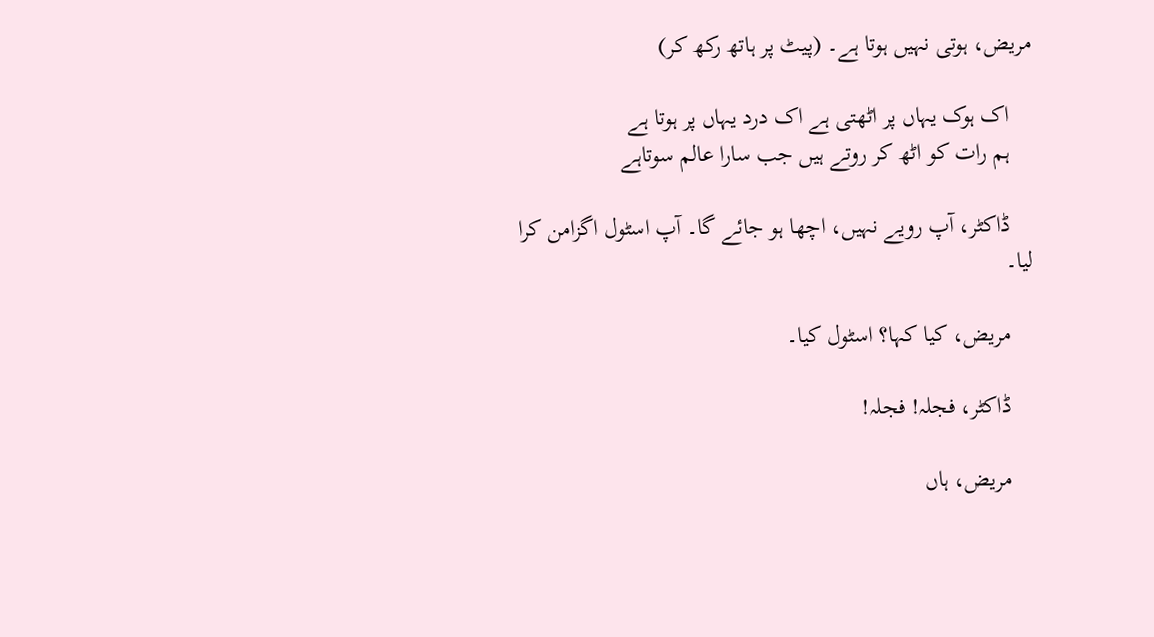مریض، ہوتی نہیں ہوتا ہے۔ (پیٹ پر ہاتھ رکھ کر)

    اک ہوک یہاں پر اٹھتی ہے اک درد یہاں پر ہوتا ہے
    ہم رات کو اٹھ کر روتے ہیں جب سارا عالم سوتاہے

    ڈاکٹر، آپ رویے نہیں، اچھا ہو جائے گا۔ آپ اسٹول اگزامن کرا لیا۔

    مریض، کیا کہا؟ اسٹول کیا۔

    ڈاکٹر، فجلہ! فجلہ!

    مریض، ہاں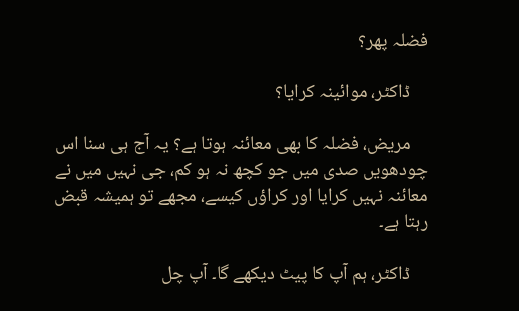فضلہ پھر؟

    ڈاکٹر، موائینہ کرایا؟

    مریض، فضلہ کا بھی معائنہ ہوتا ہے؟ یہ آج ہی سنا اس چودھویں صدی میں جو کچھ نہ ہو کم، جی نہیں میں نے معائنہ نہیں کرایا اور کراؤں کیسے، مجھے تو ہمیشہ قبض رہتا ہے۔

    ڈاکٹر، ہم آپ کا پیٹ دیکھے گا۔ آپ چل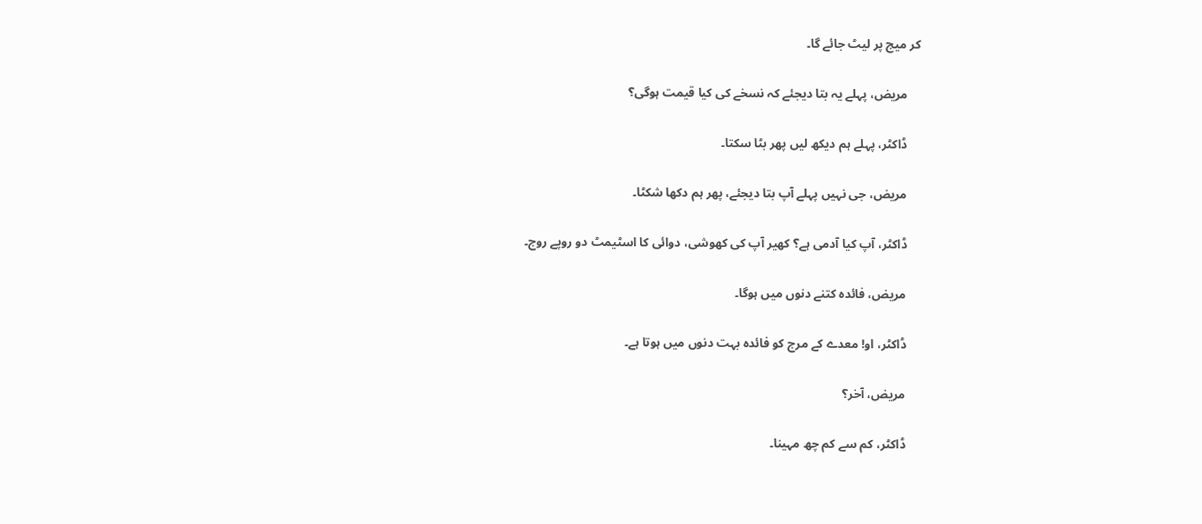کر میج پر لیٹ جائے گا۔

    مریض، پہلے یہ بتا دیجئے کہ نسخے کی کیا قیمت ہوگی؟

    ڈاکٹر، پہلے ہم دیکھ لیں پھر بٹا سکتا۔

    مریض، جی نہیں پہلے آپ بتا دیجئے، پھر ہم دکھا شکٹا۔

    ڈاکٹر، آپ کیا آدمی ہے؟ کھیر آپ کی کھوشی، دوائی کا اسٹیمٹ دو روپے روج۔

    مریض، فائدہ کتنے دنوں میں ہوگا۔

    ڈاکٹر، او! معدے کے مرج کو فائدہ بہت دنوں میں ہوتا ہے۔

    مریض، آخر؟

    ڈاکٹر، کم سے کم چھ مہینا۔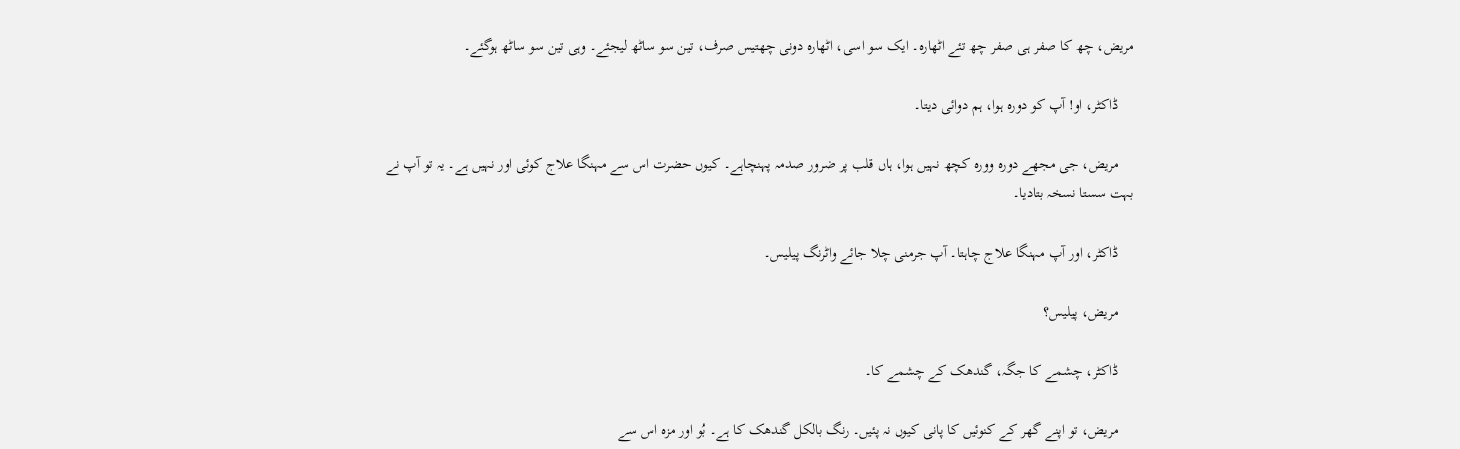مریض، چھ کا صفر ہی صفر چھ تئے اٹھارہ۔ ایک سو اسی، اٹھارہ دونی چھتیس صرف، تین سو ساٹھ لیجئے۔ وہی تین سو ساٹھ ہوگئے۔

    ڈاکٹر، او! آپ کو دورہ ہوا، ہم دوائی دیتا۔

    مریض، جی مجھے دورہ وورہ کچھ نہیں ہوا، ہاں قلب پر ضرور صدمہ پہنچاہے۔ کیوں حضرت اس سے مہنگا علاج کوئی اور نہیں ہے۔ یہ تو آپ نے بہت سستا نسخہ بتادیا۔

    ڈاکٹر، اور آپ مہنگا علاج چاہتا۔ آپ جرمنی چلا جائے واٹرنگ پیلیس۔

    مریض، پیلیس؟

    ڈاکٹر، چشمے کا جگہ، گندھک کے چشمے کا۔

    مریض، تو اپنے گھر کے کنوئیں کا پانی کیوں نہ پئیں۔ رنگ بالکل گندھک کا ہے۔ بُو اور مزہ اس سے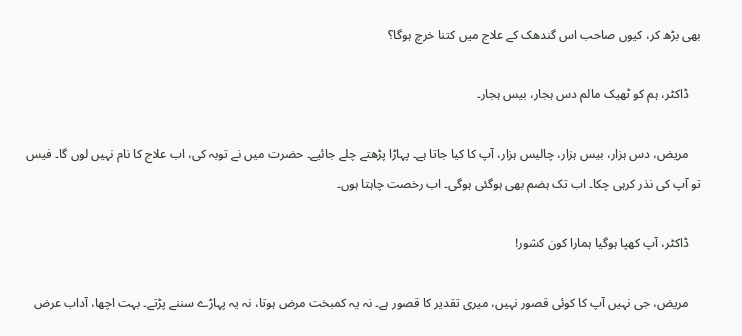بھی بڑھ کر، کیوں صاحب اس گندھک کے علاج میں کتنا خرچ ہوگا؟

    ڈاکٹر، ہم کو ٹھیک مالم دس ہجار، بیس ہجار۔

    مریض، دس ہزار، بیس ہزار، چالیس ہزار، آپ کا کیا جاتا ہے۔ پہاڑا پڑھتے چلے جائیے۔ حضرت میں نے توبہ کی، اب علاج کا نام نہیں لوں گا۔ فیس تو آپ کی نذر کرہی چکا۔ اب تک ہضم بھی ہوگئی ہوگی۔ اب رخصت چاہتا ہوں۔

    ڈاکٹر، آپ کھپا ہوگیا ہمارا کون کشور!

    مریض، جی نہیں آپ کا کوئی قصور نہیں، میری تقدیر کا قصور ہے۔ نہ یہ کمبخت مرض ہوتا، نہ یہ پہاڑے سننے پڑتے۔ بہت اچھا، آداب عرض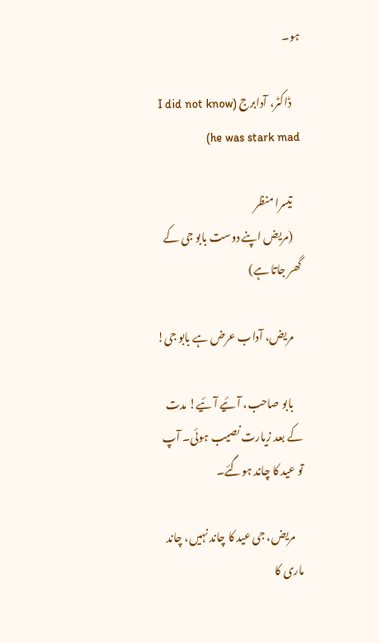ہو۔

    ڈاکٹر، آدابرج (I did not know he was stark mad)

    تیسرا منظر
    (مریض اپنے دوست بابو جی کے گھر جاتا ہے)

    مریض، آداب عرض ہے بابو جی!

    بابو صاحب، آئیے آئیے! مدت کے بعد زیارت نصیب ہوئی۔ آپ تو عید کا چاند ہوگئے۔

    مریض، جی عید کا چاند نہیں، چاند ماری کا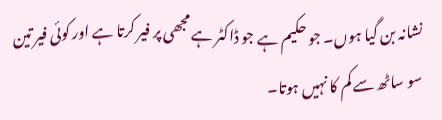نشانہ بن گیا ہوں۔ جو حکیم ہے جو ڈاکٹر ہے مجھی پر فیر کرتا ہے اور کوئی فیر تین سو ساٹھ سے کم کا نہیں ہوتا۔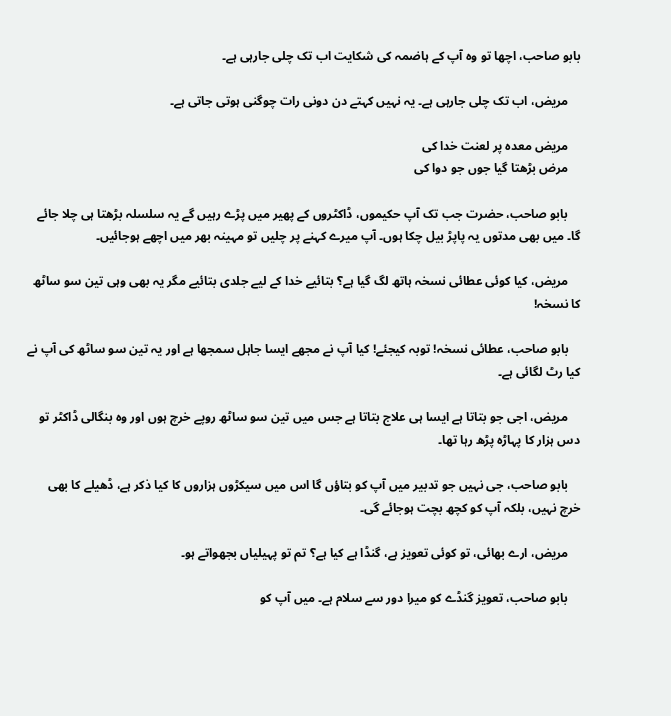بابو صاحب، اچھا تو وہ آپ کے ہاضمہ کی شکایت اب تک چلی جارہی ہے۔

    مریض، اب تک چلی جارہی ہے۔ یہ نہیں کہتے دن دونی رات چوگنی ہوتی جاتی ہے۔

    مریض معدہ پر لعنت خدا کی
    مرض بڑھتا گیا جوں جو دوا کی

    بابو صاحب، حضرت جب تک آپ حکیموں، ڈاکٹروں کے پھیر میں پڑے رہیں گے یہ سلسلہ بڑھتا ہی چلا جائے گا۔ میں بھی مدتوں یہ پاپڑ بیل چکا ہوں۔ آپ میرے کہنے پر چلیں تو مہینہ بھر میں اچھے ہوجائیں۔

    مریض، کیا کوئی عطائی نسخہ ہاتھ لگ گیا ہے؟ بتائیے خدا کے لیے جلدی بتائیے مگر یہ بھی وہی تین سو ساٹھ کا نسخہ!

    بابو صاحب، عطائی نسخہ! توبہ کیجئے! کیا آپ نے مجھے ایسا جاہل سمجھا ہے اور یہ تین سو ساٹھ کی آپ نے کیا رٹ لگائی ہے۔

    مریض، اجی جو بتاتا ہے ایسا ہی علاج بتاتا ہے جس میں تین سو ساٹھ روپے خرچ ہوں اور وہ بنگالی ڈاکٹر تو دس ہزار کا پہاڑہ پڑھ رہا تھا۔

    بابو صاحب، جی نہیں جو تدبیر میں آپ کو بتاؤں گا اس میں سیکڑوں ہزاروں کا کیا ذکر ہے، ڈھیلے کا بھی خرچ نہیں، بلکہ آپ کو کچھ بچت ہوجائے گی۔

    مریض، ارے بھائی، تو کوئی تعویز ہے، گنڈا ہے کیا ہے؟ تم تو پہیلیاں بجھواتے ہو۔

    بابو صاحب، تعویز گنڈے کو میرا دور سے سلام ہے۔ میں آپ کو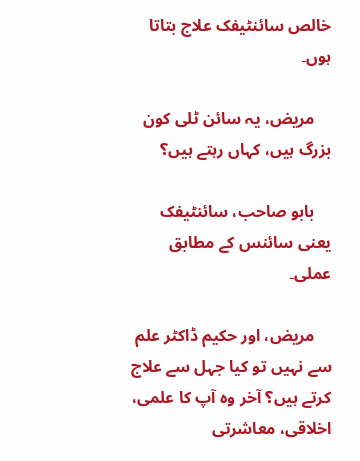خالص سائنٹیفک علاج بتاتا ہوں۔

    مریض، یہ سائن ٹلی کون بزرگ ہیں، کہاں رہتے ہیں؟

    بابو صاحب، سائنٹیفک یعنی سائنس کے مطابق عملی۔

    مریض، اور حکیم ڈاکٹر علم سے نہیں تو کیا جہل سے علاج کرتے ہیں؟ آخر وہ آپ کا علمی، اخلاقی، معاشرتی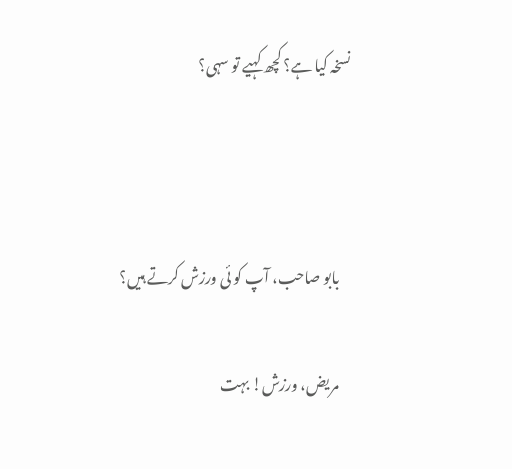نسخہ کیا ہے؟ کچھ کہیے تو سہی؟



    بابو صاحب، آپ کو ئی ورزش کرتے ہیں؟

    مریض، ورزش! بہت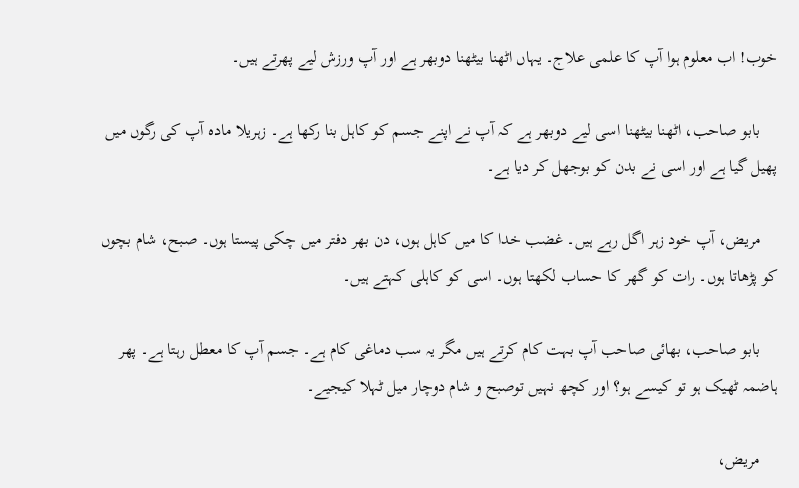خوب! اب معلوم ہوا آپ کا علمی علاج۔ یہاں اٹھنا بیٹھنا دوبھر ہے اور آپ ورزش لیے پھرتے ہیں۔

    بابو صاحب، اٹھنا بیٹھنا اسی لیے دوبھر ہے کہ آپ نے اپنے جسم کو کاہل بنا رکھا ہے۔ زہریلا مادہ آپ کی رگوں میں پھیل گیا ہے اور اسی نے بدن کو بوجھل کر دیا ہے۔

    مریض، آپ خود زہر اگل رہے ہیں۔ غضب خدا کا میں کاہل ہوں، دن بھر دفتر میں چکی پیستا ہوں۔ صبح، شام بچوں کو پڑھاتا ہوں۔ رات کو گھر کا حساب لکھتا ہوں۔ اسی کو کاہلی کہتے ہیں۔

    بابو صاحب، بھائی صاحب آپ بہت کام کرتے ہیں مگر یہ سب دماغی کام ہے۔ جسم آپ کا معطل رہتا ہے۔ پھر ہاضمہ ٹھیک ہو تو کیسے ہو؟ اور کچھ نہیں توصبح و شام دوچار میل ٹہلا کیجیے۔

    مریض،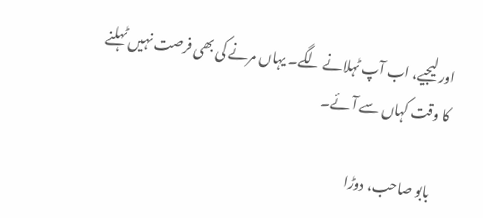اور لیجیے، اب آپ ٹہلانے لگے۔ یہاں مرنے کی بھی فرصت نہیں ٹہلنے کا وقت کہاں سے آئے۔

    بابو صاحب، دوڑا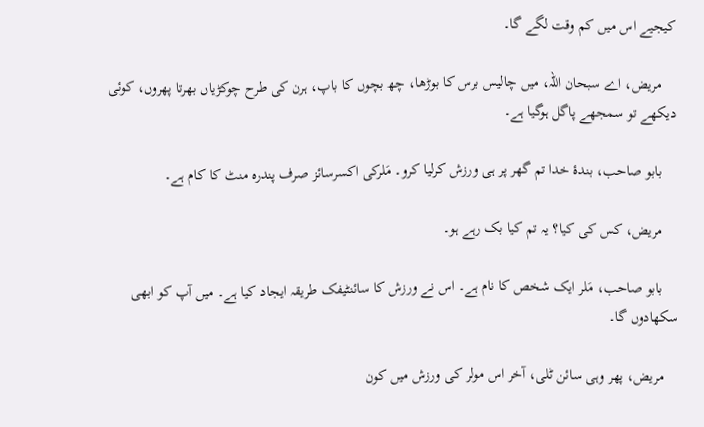کیجیے اس میں کم وقت لگے گا۔

    مریض، اے سبحان اللہ، میں چالیس برس کا بوڑھا، چھ بچوں کا باپ، ہرن کی طرح چوکڑیاں بھرتا پھروں، کوئی دیکھے تو سمجھے پاگل ہوگیا ہے۔

    بابو صاحب، بندۂ خدا تم گھر پر ہی ورزش کرلیا کرو۔ مَلرکی اکسرسائز صرف پندرہ منٹ کا کام ہے۔

    مریض، کس کی کیا؟ یہ تم کیا بک رہے ہو۔

    بابو صاحب، مَلر ایک شخص کا نام ہے۔ اس نے ورزش کا سائنٹیفک طریقہ ایجاد کیا ہے۔ میں آپ کو ابھی سکھادوں گا۔

    مریض، پھر وہی سائن ٹلی، آخر اس مولر کی ورزش میں کون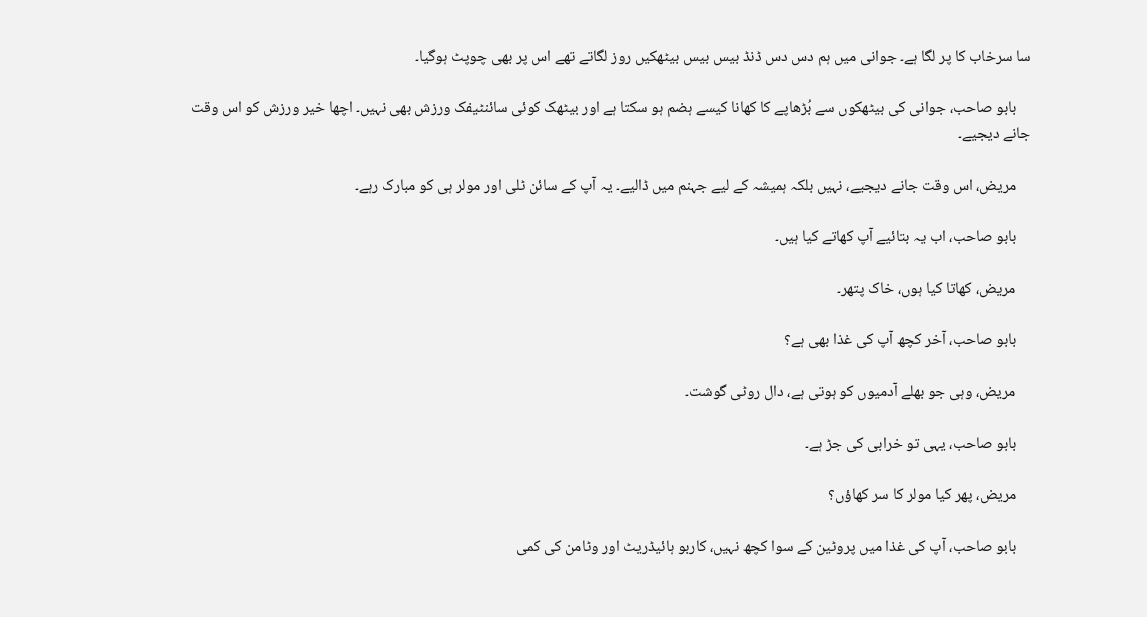سا سرخاب کا پر لگا ہے۔ جوانی میں ہم دس دس ڈنڈ بیس بیس بیٹھکیں روز لگاتے تھے اس پر بھی چوپٹ ہوگیا۔

    بابو صاحب، جوانی کی بیٹھکوں سے بُڑھاپے کا کھانا کیسے ہضم ہو سکتا ہے اور بیٹھک کوئی سائنٹیفک ورزش بھی نہیں۔ اچھا خیر ورزش کو اس وقت جانے دیجیے۔

    مریض، اس وقت جانے دیجیے، نہیں بلکہ ہمیشہ کے لیے جہنم میں ڈالیے۔ یہ آپ کے سائن ٹلی اور مولر ہی کو مبارک رہے۔

    بابو صاحب، اب یہ بتائیے آپ کھاتے کیا ہیں۔

    مریض، کھاتا کیا ہوں، خاک پتھر۔

    بابو صاحب، آخر کچھ آپ کی غذا بھی ہے؟

    مریض، وہی جو بھلے آدمیوں کو ہوتی ہے، دال روٹی گوشت۔

    بابو صاحب، یہی تو خرابی کی جڑ ہے۔

    مریض، پھر کیا مولر کا سر کھاؤں؟

    بابو صاحب، آپ کی غذا میں پروٹین کے سوا کچھ نہیں، کاربو ہائیڈریٹ اور وٹامن کی کمی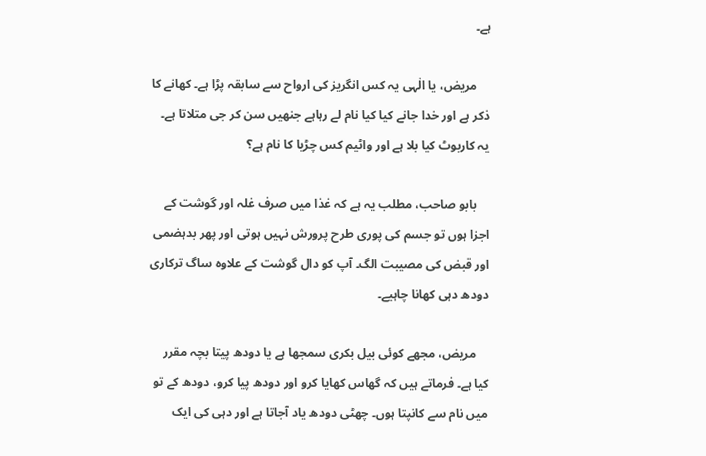ہے۔

    مریض، یا الٰہی یہ کس انگریز کی ارواح سے سابقہ پڑا ہے۔ کھانے کا ذکر ہے اور خدا جانے کیا کیا نام لے رہاہے جنھیں سن کر جی متلاتا ہے۔ یہ کاربوٹ کیا بلا ہے اور واٹیم کس چڑیا کا نام ہے؟

    بابو صاحب، مطلب یہ ہے کہ غذا میں صرف غلہ اور گوشت کے اجزا ہوں تو جسم کی پوری طرح پرورش نہیں ہوتی اور پھر بدہضمی اور قبض کی مصیبت الگ۔ آپ کو دال گوشت کے علاوہ ساگ ترکاری دودھ دہی کھانا چاہیے۔

    مریض، مجھے کوئی بیل بکری سمجھا ہے یا دودھ پیتا بچہ مقرر کیا ہے۔ فرماتے ہیں کہ گھاس کھایا کرو اور دودھ پیا کرو، دودھ کے تو میں نام سے کانپتا ہوں۔ چھٹی دودھ یاد آجاتا ہے اور دہی کی ایک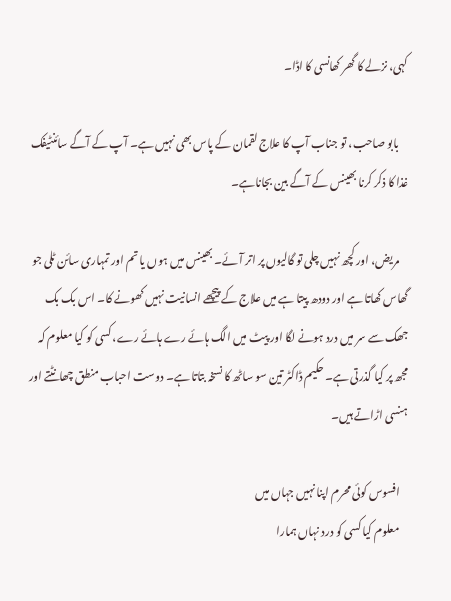کہی، نزلے کا گھر کھانسی کا اڈا۔

    بابو صاحب، تو جناب آپ کا علاج لقمان کے پاس بھی نہیں ہے۔ آپ کے آگے سائنٹیفک غذا کا ذکر کرنا بھینس کے آگے بین بجاناہے۔

    مریض، اور کچھ نہیں چلی تو گالیوں پر اتر آئے۔ بھینس میں ہوں یا تم اور تمہاری سائن ٹلی جو گھاس کھاتا ہے اور دودھ پیتا ہے میں علاج کے پیچھے انسانیت نہیں کھونے کا۔ اس بک بک جھک سے سر میں درد ہونے لگا اور پیٹ میں الگ ہائے رے ہائے رے، کسی کو کیا معلوم کہ مجھ پر کیا گذرتی ہے۔ حکیم ڈاکٹر تین سو ساٹھ کا نسخہ بتاتا ہے۔ دوست احباب منطق چھانٹتے اور ہنسی اڑاتے ہیں۔

    افسوس کوئی محرم اپنا نہیں جہاں میں
    معلوم کیا کسی کو درد نہاں ہمارا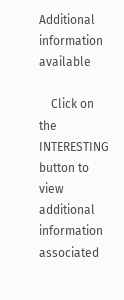Additional information available

    Click on the INTERESTING button to view additional information associated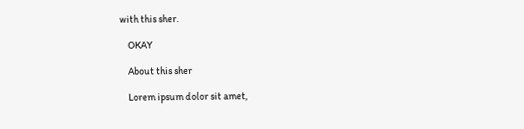with this sher.

    OKAY

    About this sher

    Lorem ipsum dolor sit amet,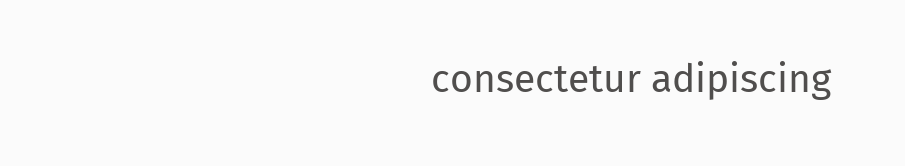consectetur adipiscing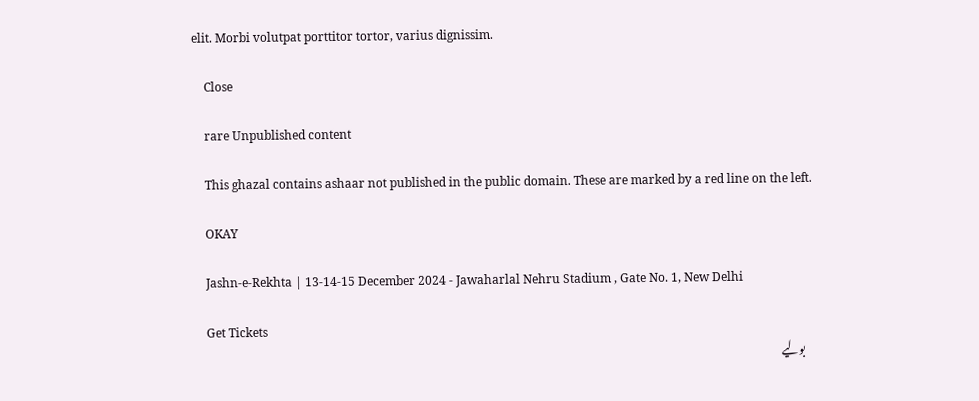elit. Morbi volutpat porttitor tortor, varius dignissim.

    Close

    rare Unpublished content

    This ghazal contains ashaar not published in the public domain. These are marked by a red line on the left.

    OKAY

    Jashn-e-Rekhta | 13-14-15 December 2024 - Jawaharlal Nehru Stadium , Gate No. 1, New Delhi

    Get Tickets
    بولیے